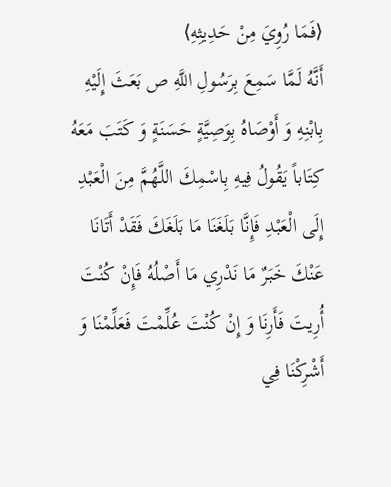⟨فَمَا رُوِيَ مِنْ حَدِيثِهِ⟩
أَنَّهُ لَمَّا سَمِعَ بِرَسُولِ اللَّهِ ص بَعَثَ إِلَيْهِ بِابْنِهِ وَ أَوْصَاهُ بِوَصِيَّةٍ حَسَنَةٍ وَ كَتَبَ مَعَهُ كِتَاباً يَقُولُ فِيهِ بِاسْمِكَ اللَّهُمَّ مِنَ الْعَبْدِ إِلَى الْعَبْدِ فَإِنَّا بَلَغَنَا مَا بَلَغَكَ فَقَدْ أَتَانَا عَنْكَ خَبَرٌ مَا نَدْرِي مَا أَصْلُهُ فَإِنْ كُنْتَ أُرِيتَ فَأَرِنَا وَ إِنْ كُنْتَ عُلِّمْتَ فَعَلِّمْنَا وَ أَشْرِكْنَا فِي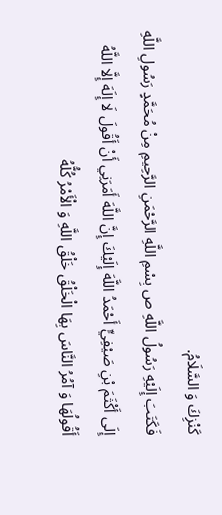كَنْزِكَ وَ السَّلَامُ.
فَكَتَبَ إِلَيْهِ رَسُولُ اللَّهِ ص بِسْمِ اللَّهِ الرَّحْمَنِ الرَّحِيمِ مِنْ مُحَمَّدٍ رَسُولِ اللَّهِ إِلَى أَكْثَمَ بْنِ صَيْفِيٍّ أَحْمَدُ اللَّهَ إِلَيْكَ إِنَّ اللَّهَ أَمَرَنِي أَنْ أَقُولَ لَا إِلَهَ إِلَّا اللَّهُ أَقُولُهَا وَ آمُرُ النَّاسَ بِهَا الْخَلْقُ خَلْقُ اللَّهِ وَ الْأَمْرُ كُلُّهُ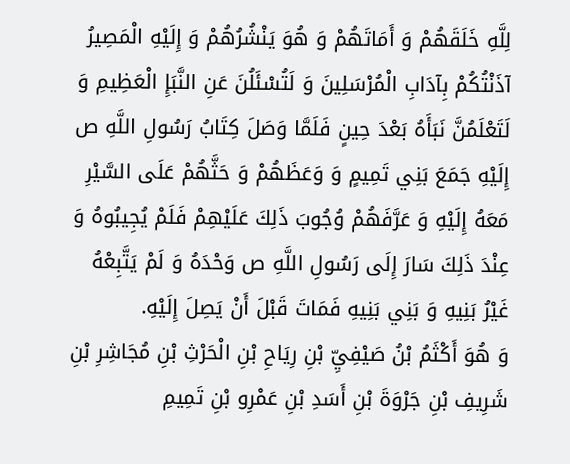لِلَّهِ خَلَقَهُمْ وَ أَمَاتَهُمْ وَ هُوَ يَنْشُرُهُمْ وَ إِلَيْهِ الْمَصِيرُ آذَنْتُكُمْ بِآدَابِ الْمُرْسَلِينَ وَ لَتُسْئَلُنَ عَنِ النَّبَإِ الْعَظِيمِ وَ لَتَعْلَمُنَّ نَبَأَهُ بَعْدَ حِينٍ فَلَمَّا وَصَلَ كِتَابُ رَسُولِ اللَّهِ ص إِلَيْهِ جَمَعَ بَنِي تَمِيمٍ وَ وَعَظَهُمْ وَ حَثَّهُمْ عَلَى السَّيْرِ مَعَهُ إِلَيْهِ وَ عَرَّفَهُمْ وُجُوبَ ذَلِكَ عَلَيْهِمْ فَلَمْ يُجِيبُوهُ وَ عِنْدَ ذَلِكَ سَارَ إِلَى رَسُولِ اللَّهِ ص وَحْدَهُ وَ لَمْ يَتَّبِعْهُ غَيْرُ بَنِيهِ وَ بَنِي بَنِيهِ فَمَاتَ قَبْلَ أَنْ يَصِلَ إِلَيْهِ.
وَ هُوَ أَكْثَمُ بْنُ صَيْفِيِّ بْنِ رِيَاحِ بْنِ الْحَرْثِ بْنِ مُجَاشِرِ بْنِ شَرِيفِ بْنِ جَرْوَةَ بْنِ أَسَدِ بْنِ عَمْرِو بْنِ تَمِيمِ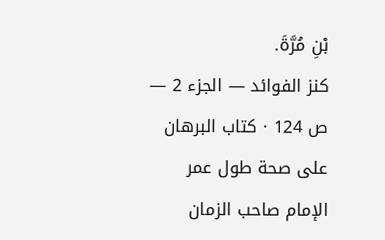بْنِ مُرَّةَ.
كنز الفوائد — الجزء 2 — ص 124 · كتاب البرهان على صحة طول عمر الإمام صاحب الزمان